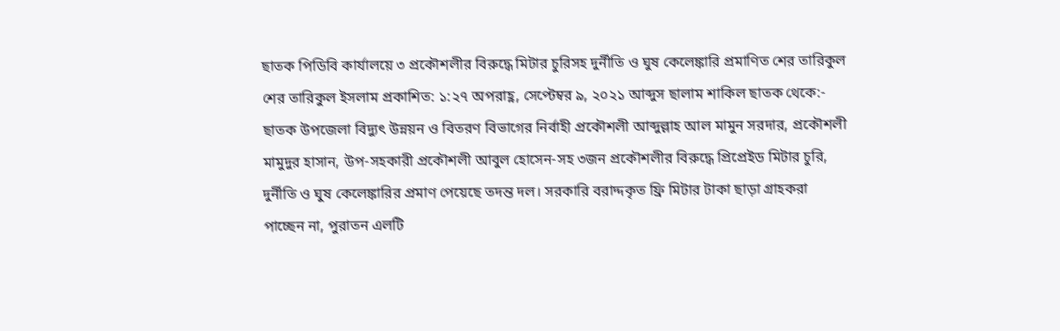ছাতক পিডিবি কার্যালয়ে ৩ প্রকৌশলীর বিরুদ্ধে মিটার চুরিসহ দুর্নীতি ও ঘুষ কেলেঙ্কারি প্রমাণিত শের তারিকুল শের তারিকুল ইসলাম প্রকাশিত: ১:২৭ অপরাহ্ণ, সেপ্টেম্বর ৯, ২০২১ আব্দুস ছালাম শাকিল ছাতক থেকে:- ছাতক উপজেলা বিদ্যুৎ উন্নয়ন ও বিতরণ বিভাগের নির্বাহী প্রকৌশলী আব্দুল্লাহ আল মামুন সরদার, প্রকৌশলী মামুদুর হাসান, উপ-সহকারী প্রকৌশলী আবুল হোসেন-সহ ৩জন প্রকৌশলীর বিরুদ্ধে প্রিপ্রেইড মিটার চুরি, দুর্নীতি ও ঘুষ কেলেঙ্কারির প্রমাণ পেয়েছে তদন্ত দল। সরকারি বরাদ্দকৃত ফ্রি মিটার টাকা ছাড়া গ্রাহকরা পাচ্ছেন না, পুরাতন এলটি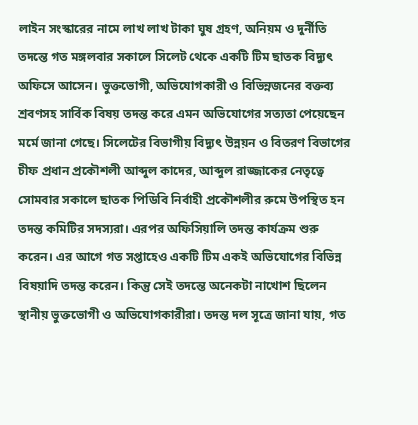লাইন সংস্কারের নামে লাখ লাখ টাকা ঘুষ গ্রহণ, অনিয়ম ও দুর্নীতি তদন্তে গত মঙ্গলবার সকালে সিলেট থেকে একটি টিম ছাতক বিদ্যুৎ অফিসে আসেন। ভুক্তভোগী, অভিযোগকারী ও বিভিন্নজনের বক্তব্য শ্রবণসহ সার্বিক বিষয় তদন্ত করে এমন অভিযোগের সত্যতা পেয়েছেন মর্মে জানা গেছে। সিলেটের বিভাগীয় বিদ্যুৎ উন্নয়ন ও বিতরণ বিভাগের চীফ প্রধান প্রকৌশলী আব্দুল কাদের, আব্দুল রাজ্জাকের নেতৃত্বে সোমবার সকালে ছাতক পিডিবি নির্বাহী প্রকৌশলীর রুমে উপস্থিত হন তদন্ত কমিটির সদস্যরা। এরপর অফিসিয়ালি তদন্ত কার্যক্রম শুরু করেন। এর আগে গত সপ্তাহেও একটি টিম একই অভিযোগের বিভিন্ন বিষয়াদি তদন্ত করেন। কিন্তু সেই তদন্তে অনেকটা নাখোশ ছিলেন স্থানীয় ভুক্তভোগী ও অভিযোগকারীরা। তদন্ত দল সূত্রে জানা যায়, গত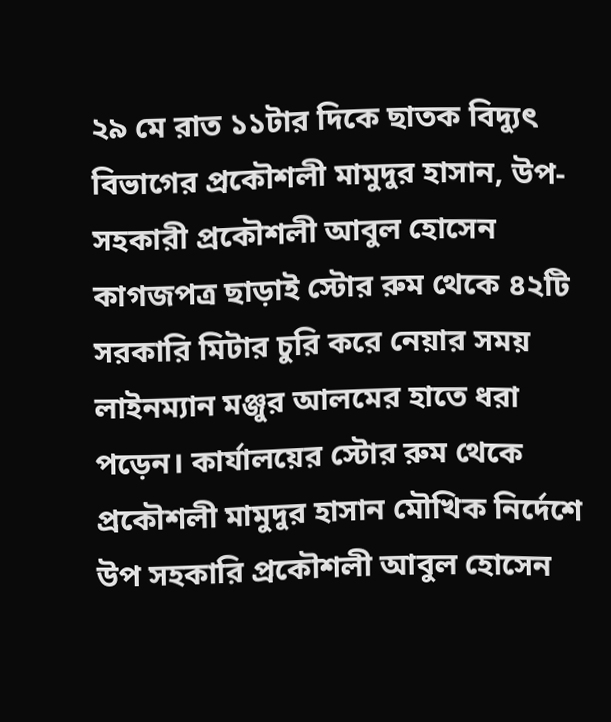২৯ মে রাত ১১টার দিকে ছাতক বিদ্যুৎ বিভাগের প্রকৌশলী মামুদুর হাসান, উপ-সহকারী প্রকৌশলী আবুল হোসেন কাগজপত্র ছাড়াই স্টোর রুম থেকে ৪২টি সরকারি মিটার চুরি করে নেয়ার সময় লাইনম্যান মঞ্জুর আলমের হাতে ধরা পড়েন। কার্যালয়ের স্টোর রুম থেকে প্রকৌশলী মামুদুর হাসান মৌখিক নির্দেশে উপ সহকারি প্রকৌশলী আবুল হোসেন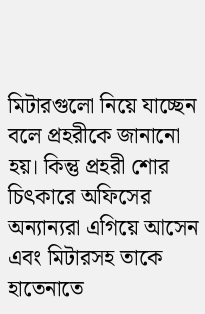মিটারগুলো নিয়ে যাচ্ছেন বলে প্রহরীকে জানানো হয়। কিন্তু প্রহরী শোর চিৎকারে অফিসের অন্যান্যরা এগিয়ে আসেন এবং মিটারসহ তাকে হাতেনাতে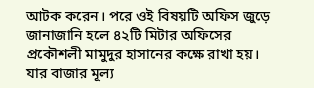আটক করেন। পরে ওই বিষয়টি অফিস জুড়ে জানাজানি হলে ৪২টি মিটার অফিসের প্রকৌশলী মামুদুর হাসানের কক্ষে রাখা হয়। যার বাজার মূল্য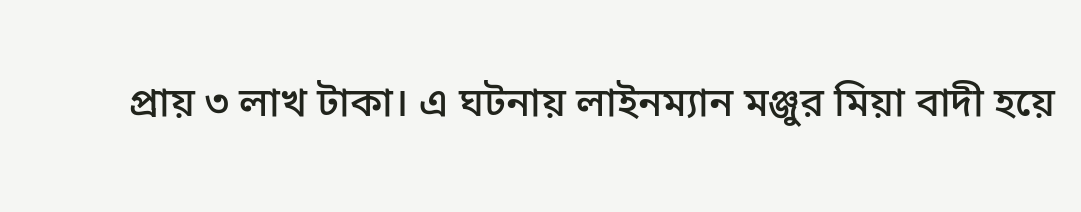প্রায় ৩ লাখ টাকা। এ ঘটনায় লাইনম্যান মঞ্জুর মিয়া বাদী হয়ে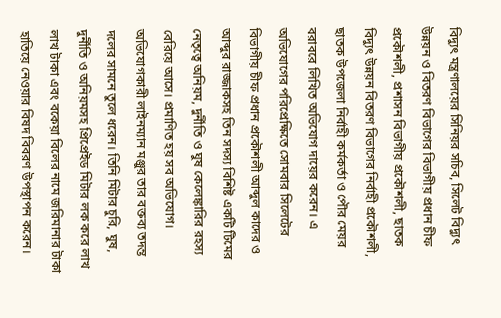বিদ্যুৎ মন্ত্রণালয়ের সিনিয়র সচিব, সিলেট বিদ্যুৎ উন্নয়ন ও বিতরণ বিভাগের বিভাগীয় প্রধান চীফ প্রকৌশলী, প্রশাসন বিভাগীয় প্রকৌশলী, ছাতক বিদ্যুৎ উন্নয়ন বিতরণ বিভাগের নির্বাহী প্রকৌশলী, ছাতক উপজেলা নির্বাহী কর্মকর্তা ও পৌর মেয়র বরাবরে লিখিত অভিযোগ দায়ের করেন। এ অভিযোগের পরিপ্রেক্ষিতে সোমবার সিলেটের বিভাগীয় চীফ প্রধান প্রকৌশলী আব্দুল কাদের ও আব্দুর রাজ্জাকসহ তিন সদস্য বিশিষ্ট একটি টিমের নেতৃত্বে অনিয়ম, দুর্নীতি ও ঘুষ কেলেঙ্কারির রহস্য বেরিয়ে আসে। প্রমাণিত হয় সব অভিযোগ। অভিযোগকারী লাইনম্যান মঞ্জুর তার বক্তব্য তদন্ত দলের সামনে তুলে ধরেন। তিনি মিটার চুরি, ঘুষ, দুর্নীতি ও অনিয়মসহ প্রিপ্রেইড মিটার লক করে লাখ লাখ টাকা এবং বকেয়া বিলের নামে জরিমানার টাকা হাতিয়ে নেওয়ার বিষদ বিবরণ উপস্থাপন করেন।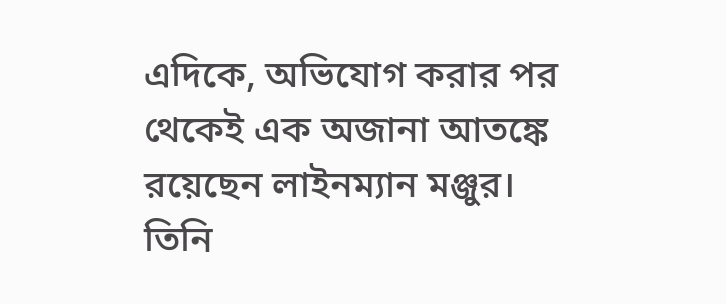এদিকে, অভিযোগ করার পর থেকেই এক অজানা আতঙ্কে রয়েছেন লাইনম্যান মঞ্জুর। তিনি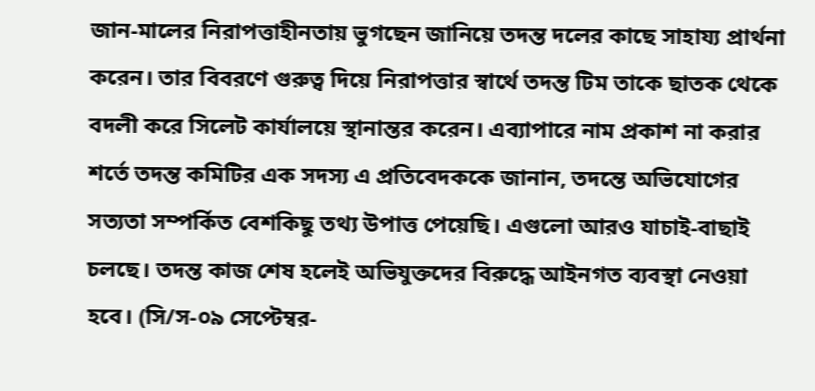জান-মালের নিরাপত্তাহীনতায় ভুগছেন জানিয়ে তদন্ত দলের কাছে সাহায্য প্রার্থনা করেন। তার বিবরণে গুরুত্ব দিয়ে নিরাপত্তার স্বার্থে তদন্ত টিম তাকে ছাতক থেকে বদলী করে সিলেট কার্যালয়ে স্থানান্তর করেন। এব্যাপারে নাম প্রকাশ না করার শর্তে তদন্ত কমিটির এক সদস্য এ প্রতিবেদককে জানান, তদন্তে অভিযোগের সত্যতা সম্পর্কিত বেশকিছু তথ্য উপাত্ত পেয়েছি। এগুলো আরও যাচাই-বাছাই চলছে। তদন্ত কাজ শেষ হলেই অভিযুক্তদের বিরুদ্ধে আইনগত ব্যবস্থা নেওয়া হবে। (সি/স-০৯ সেপ্টেম্বর-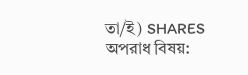তা/ই) SHARES অপরাধ বিষয়: